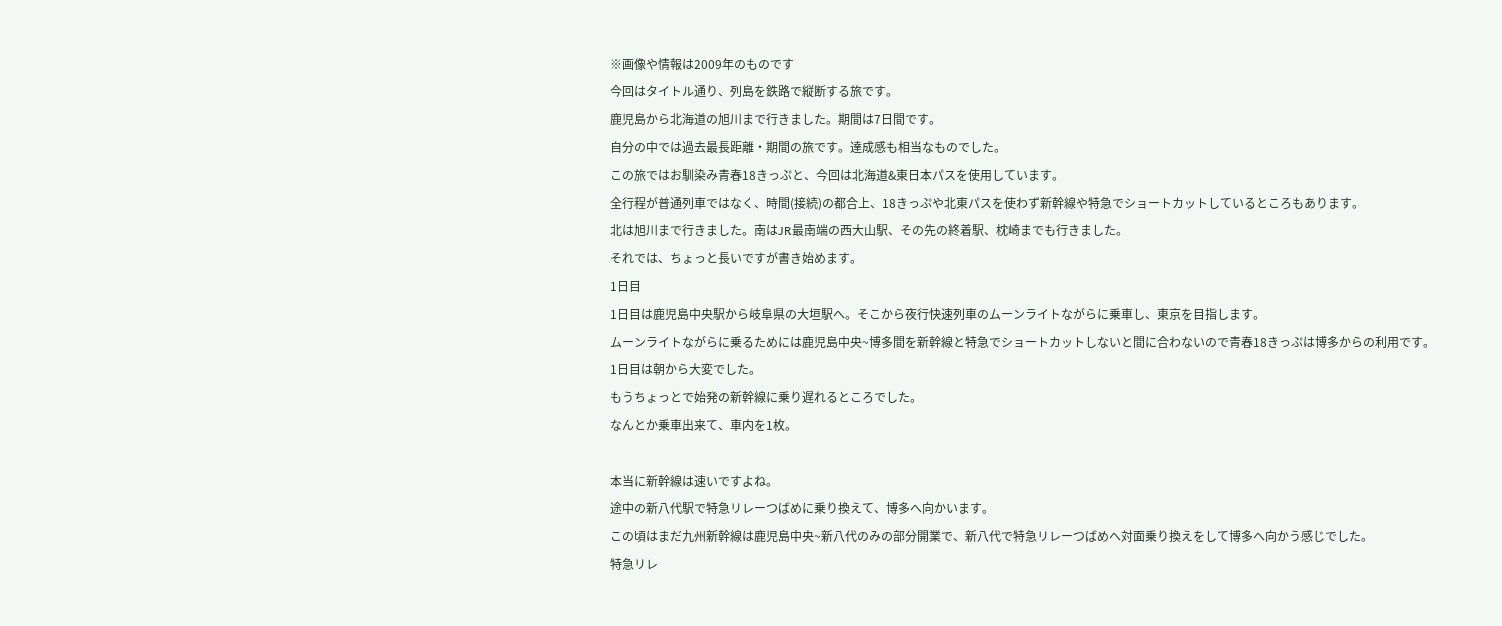※画像や情報は2009年のものです
今回はタイトル通り、列島を鉄路で縦断する旅です。
鹿児島から北海道の旭川まで行きました。期間は7日間です。
自分の中では過去最長距離・期間の旅です。達成感も相当なものでした。
この旅ではお馴染み青春18きっぷと、今回は北海道&東日本パスを使用しています。
全行程が普通列車ではなく、時間(接続)の都合上、18きっぷや北東パスを使わず新幹線や特急でショートカットしているところもあります。
北は旭川まで行きました。南はJR最南端の西大山駅、その先の終着駅、枕崎までも行きました。
それでは、ちょっと長いですが書き始めます。
1日目
1日目は鹿児島中央駅から岐阜県の大垣駅へ。そこから夜行快速列車のムーンライトながらに乗車し、東京を目指します。
ムーンライトながらに乗るためには鹿児島中央~博多間を新幹線と特急でショートカットしないと間に合わないので青春18きっぷは博多からの利用です。
1日目は朝から大変でした。
もうちょっとで始発の新幹線に乗り遅れるところでした。
なんとか乗車出来て、車内を1枚。

本当に新幹線は速いですよね。
途中の新八代駅で特急リレーつばめに乗り換えて、博多へ向かいます。
この頃はまだ九州新幹線は鹿児島中央~新八代のみの部分開業で、新八代で特急リレーつばめへ対面乗り換えをして博多へ向かう感じでした。
特急リレ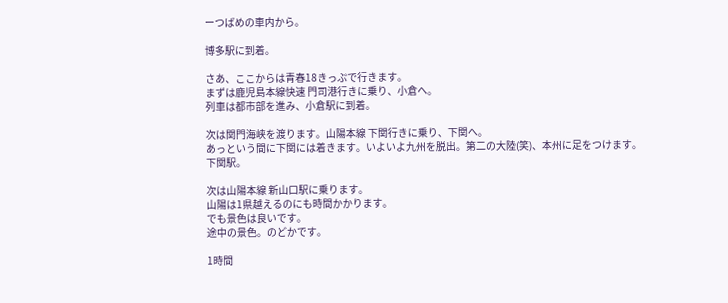ーつばめの車内から。

博多駅に到着。

さあ、ここからは青春18きっぷで行きます。
まずは鹿児島本線快速 門司港行きに乗り、小倉へ。
列車は都市部を進み、小倉駅に到着。

次は関門海峡を渡ります。山陽本線 下関行きに乗り、下関へ。
あっという間に下関には着きます。いよいよ九州を脱出。第二の大陸(笑)、本州に足をつけます。
下関駅。

次は山陽本線 新山口駅に乗ります。
山陽は1県越えるのにも時間かかります。
でも景色は良いです。
途中の景色。のどかです。

1時間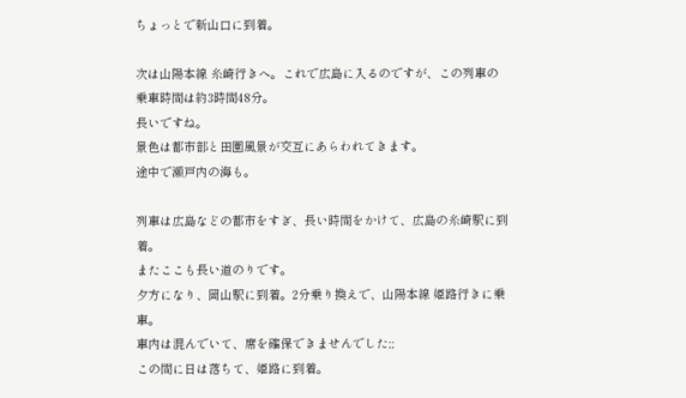ちょっとで新山口に到着。

次は山陽本線 糸崎行きへ。これで広島に入るのですが、この列車の乗車時間は約3時間48分。
長いですね。
景色は都市部と田園風景が交互にあらわれてきます。
途中で瀬戸内の海も。

列車は広島などの都市をすぎ、長い時間をかけて、広島の糸崎駅に到着。
またここも長い道のりです。
夕方になり、岡山駅に到着。2分乗り換えで、山陽本線 姫路行きに乗車。
車内は混んでいて、席を確保できませんでした;;
この間に日は落ちて、姫路に到着。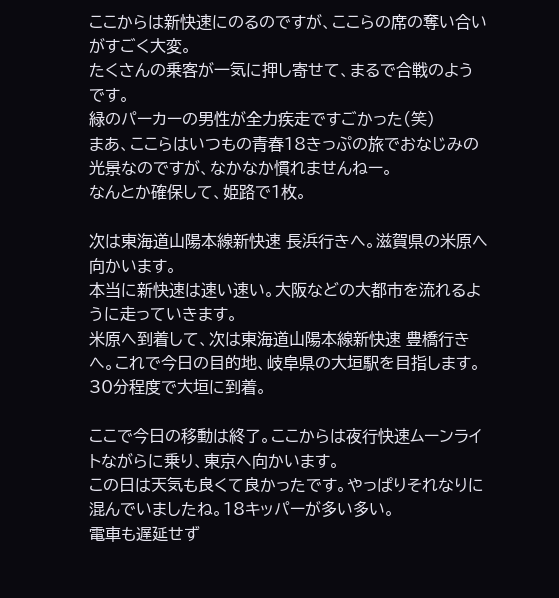ここからは新快速にのるのですが、ここらの席の奪い合いがすごく大変。
たくさんの乗客が一気に押し寄せて、まるで合戦のようです。
緑のパーカーの男性が全力疾走ですごかった(笑)
まあ、ここらはいつもの青春18きっぷの旅でおなじみの光景なのですが、なかなか慣れませんねー。
なんとか確保して、姫路で1枚。

次は東海道山陽本線新快速 長浜行きへ。滋賀県の米原へ向かいます。
本当に新快速は速い速い。大阪などの大都市を流れるように走っていきます。
米原へ到着して、次は東海道山陽本線新快速 豊橋行きへ。これで今日の目的地、岐阜県の大垣駅を目指します。
30分程度で大垣に到着。

ここで今日の移動は終了。ここからは夜行快速ムーンライトながらに乗り、東京へ向かいます。
この日は天気も良くて良かったです。やっぱりそれなりに混んでいましたね。18キッパーが多い多い。
電車も遅延せず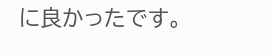に良かったです。